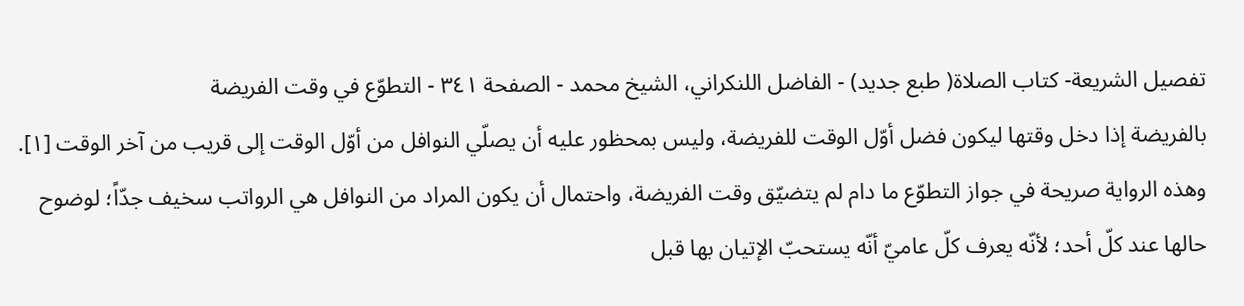تفصيل الشريعة- كتاب الصلاة( طبع جديد) - الفاضل اللنكراني، الشيخ محمد - الصفحة ٣٤١ - التطوّع في وقت الفريضة
بالفريضة إذا دخل وقتها ليكون فضل أوّل الوقت للفريضة، وليس بمحظور عليه أن يصلّي النوافل من أوّل الوقت إلى قريب من آخر الوقت [١].
وهذه الرواية صريحة في جواز التطوّع ما دام لم يتضيّق وقت الفريضة، واحتمال أن يكون المراد من النوافل هي الرواتب سخيف جدّاً؛ لوضوح حالها عند كلّ أحد؛ لأنّه يعرف كلّ عاميّ أنّه يستحبّ الإتيان بها قبل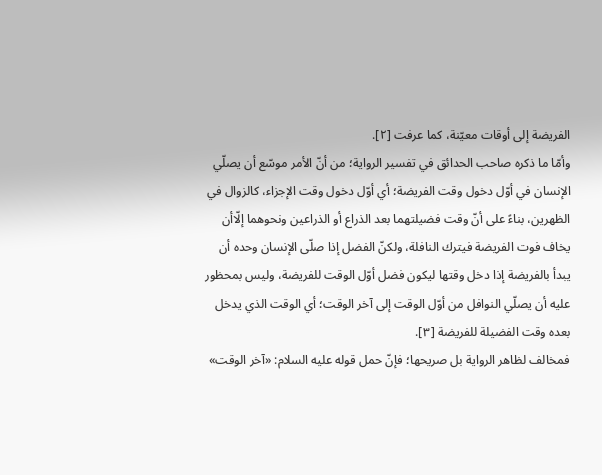الفريضة إلى أوقات معيّنة، كما عرفت [٢].
وأمّا ما ذكره صاحب الحدائق في تفسير الرواية؛ من أنّ الأمر موسّع أن يصلّي الإنسان في أوّل دخول وقت الفريضة؛ أي أوّل دخول وقت الإجزاء، كالزوال في الظهرين، بناءً على أنّ وقت فضيلتهما بعد الذراع أو الذراعين ونحوهما إلّاأن يخاف فوت الفريضة فيترك النافلة، ولكنّ الفضل إذا صلّى الإنسان وحده أن يبدأ بالفريضة إذا دخل وقتها ليكون فضل أوّل الوقت للفريضة، وليس بمحظور عليه أن يصلّي النوافل من أوّل الوقت إلى آخر الوقت؛ أي الوقت الذي يدخل بعده وقت الفضيلة للفريضة [٣].
فمخالف لظاهر الرواية بل صريحها؛ فإنّ حمل قوله عليه السلام: «آخر الوقت»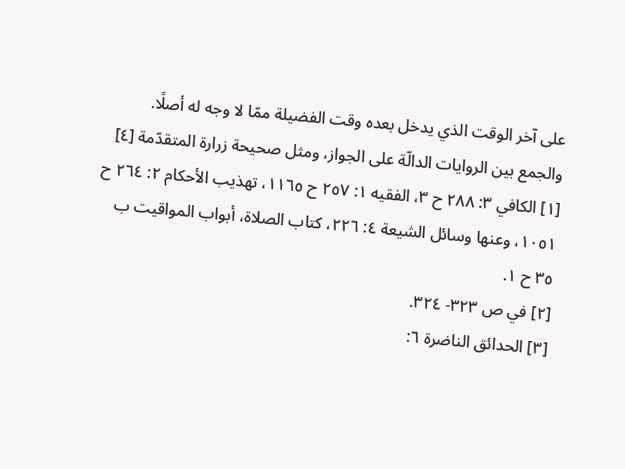على آخر الوقت الذي يدخل بعده وقت الفضيلة ممّا لا وجه له أصلًا.
والجمع بين الروايات الدالّة على الجواز، ومثل صحيحة زرارة المتقدّمة [٤]
[١] الكافي ٣: ٢٨٨ ح ٣، الفقيه ١: ٢٥٧ ح ١١٦٥، تهذيب الأحكام ٢: ٢٦٤ ح ١٠٥١، وعنها وسائل الشيعة ٤: ٢٢٦، كتاب الصلاة، أبواب المواقيت ب ٣٥ ح ١.
[٢] في ص ٣٢٣- ٣٢٤.
[٣] الحدائق الناضرة ٦: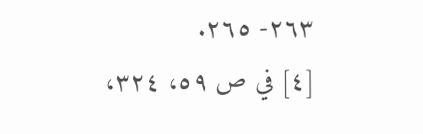٢٦٣- ٢٦٥.
[٤] في ص ٥٩، ٣٢٤،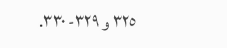٣٢٥ و ٣٢٩- ٣٣٠.